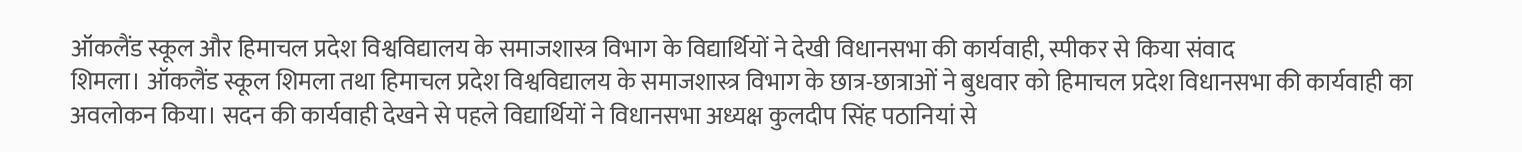ऑकलैंड स्कूल और हिमाचल प्रदेश विश्वविद्यालय के समाजशास्त्र विभाग के विद्यार्थियों ने देखी विधानसभा की कार्यवाही, स्पीकर से किया संवाद
शिमला। ऑकलैंड स्कूल शिमला तथा हिमाचल प्रदेश विश्वविद्यालय के समाजशास्त्र विभाग के छात्र-छात्राओं ने बुधवार को हिमाचल प्रदेश विधानसभा की कार्यवाही का अवलोकन किया। सदन की कार्यवाही देखने से पहले विद्यार्थियों ने विधानसभा अध्यक्ष कुलदीप सिंह पठानियां से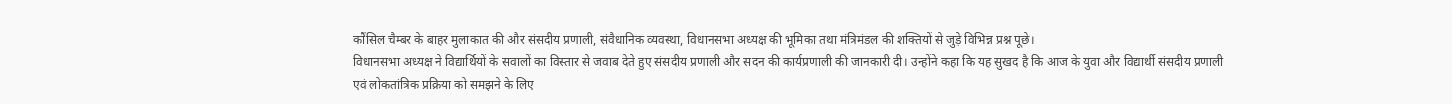कौंसिल चैम्बर के बाहर मुलाकात की और संसदीय प्रणाली, संवैधानिक व्यवस्था, विधानसभा अध्यक्ष की भूमिका तथा मंत्रिमंडल की शक्तियों से जुड़े विभिन्न प्रश्न पूछे।
विधानसभा अध्यक्ष ने विद्यार्थियों के सवालों का विस्तार से जवाब देते हुए संसदीय प्रणाली और सदन की कार्यप्रणाली की जानकारी दी। उन्होंने कहा कि यह सुखद है कि आज के युवा और विद्यार्थी संसदीय प्रणाली एवं लोकतांत्रिक प्रक्रिया को समझने के लिए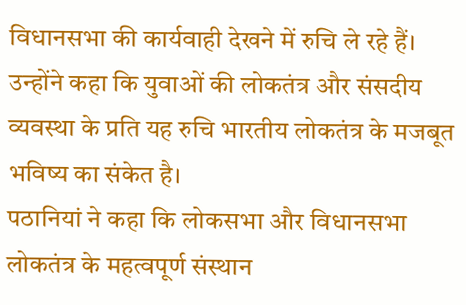विधानसभा की कार्यवाही देखने में रुचि ले रहे हैं। उन्होंने कहा कि युवाओं की लोकतंत्र और संसदीय व्यवस्था के प्रति यह रुचि भारतीय लोकतंत्र के मजबूत भविष्य का संकेत है।
पठानियां ने कहा कि लोकसभा और विधानसभा लोकतंत्र के महत्वपूर्ण संस्थान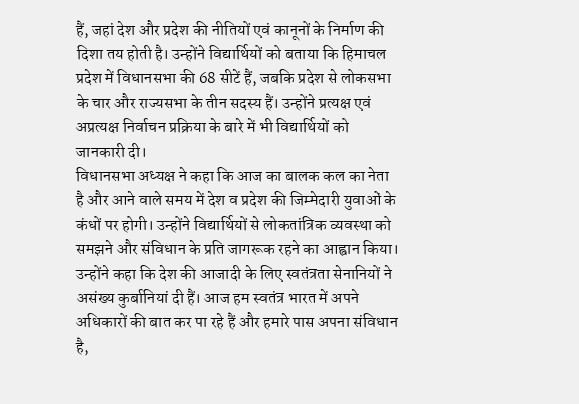हैं, जहां देश और प्रदेश की नीतियों एवं कानूनों के निर्माण की दिशा तय होती है। उन्होंने विद्यार्थियों को बताया कि हिमाचल प्रदेश में विधानसभा की 68 सीटें हैं, जबकि प्रदेश से लोकसभा के चार और राज्यसभा के तीन सदस्य हैं। उन्होंने प्रत्यक्ष एवं अप्रत्यक्ष निर्वाचन प्रक्रिया के बारे में भी विद्यार्थियों को जानकारी दी।
विधानसभा अध्यक्ष ने कहा कि आज का बालक कल का नेता है और आने वाले समय में देश व प्रदेश की जिम्मेदारी युवाओं के कंधों पर होगी। उन्होंने विद्यार्थियों से लोकतांत्रिक व्यवस्था को समझने और संविधान के प्रति जागरूक रहने का आह्वान किया।
उन्होंने कहा कि देश की आजादी के लिए स्वतंत्रता सेनानियों ने असंख्य कुर्बानियां दी हैं। आज हम स्वतंत्र भारत में अपने अधिकारों की बात कर पा रहे हैं और हमारे पास अपना संविधान है,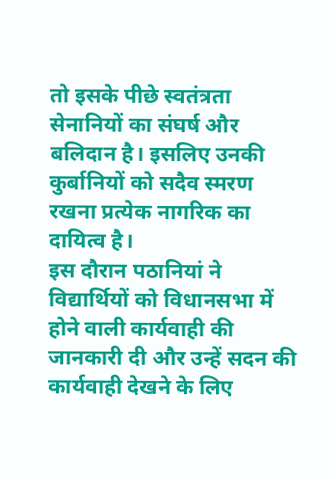तो इसके पीछे स्वतंत्रता सेनानियों का संघर्ष और बलिदान है। इसलिए उनकी कुर्बानियों को सदैव स्मरण रखना प्रत्येक नागरिक का दायित्व है।
इस दौरान पठानियां ने विद्यार्थियों को विधानसभा में होने वाली कार्यवाही की जानकारी दी और उन्हें सदन की कार्यवाही देखने के लिए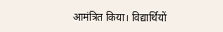आमंत्रित किया। विद्यार्थियों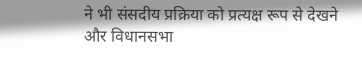ने भी संसदीय प्रक्रिया को प्रत्यक्ष रूप से देखने और विधानसभा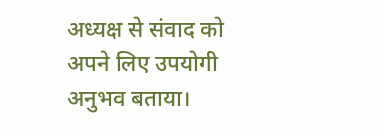अध्यक्ष से संवाद को अपने लिए उपयोगी अनुभव बताया।